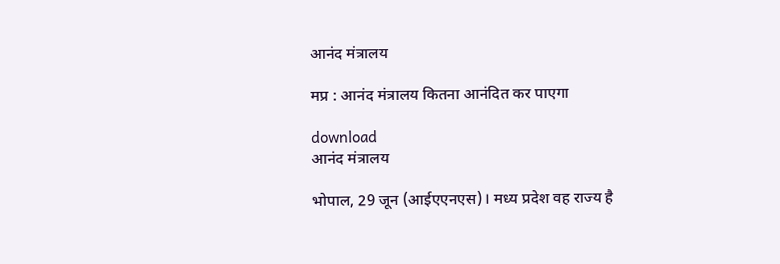आनंद मंत्रालय

मप्र : आनंद मंत्रालय कितना आनंदित कर पाएगा

download
आनंद मंत्रालय

भोपाल, 29 जून (आईएएनएस)। मध्य प्रदेश वह राज्य है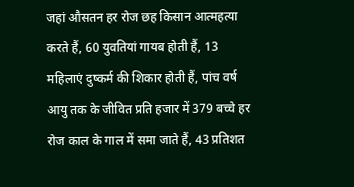जहां औसतन हर रोज छह किसान आत्महत्या करते हैं, 60 युवतियां गायब होती हैं, 13 महिलाएं दुष्कर्म की शिकार होती हैं, पांच वर्ष आयु तक के जीवित प्रति हजार में 379 बच्चे हर रोज काल के गाल में समा जाते हैं, 43 प्रतिशत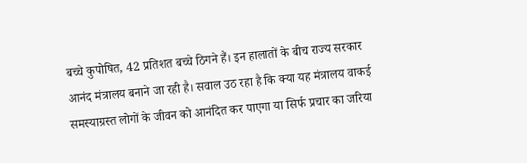बच्चे कुपोषित, 42 प्रतिशत बच्चे ठिगने हैं। इन हालातों के बीच राज्य सरकार आनंद मंत्रालय बनाने जा रही है। सवाल उठ रहा है कि क्या यह मंत्रालय वाकई समस्याग्रस्त लोगों के जीवन को आनंदित कर पाएगा या सिर्फ प्रचार का जरिया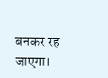बनकर रह जाएगा।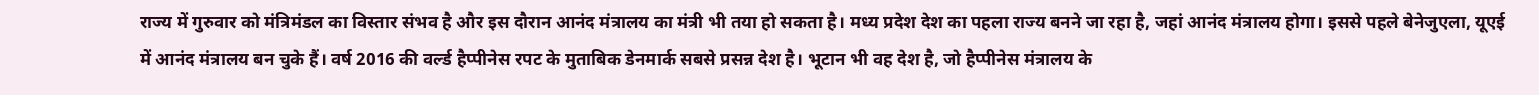राज्य में गुरुवार को मंत्रिमंडल का विस्तार संभव है और इस दौरान आनंद मंत्रालय का मंत्री भी तया हो सकता है। मध्य प्रदेश देश का पहला राज्य बनने जा रहा है, जहां आनंद मंत्रालय होगा। इससे पहले बेनेजुएला, यूएई में आनंद मंत्रालय बन चुके हैं। वर्ष 2016 की वर्ल्ड हैप्पीनेस रपट के मुताबिक डेनमार्क सबसे प्रसन्न देश है। भूटान भी वह देश है, जो हैप्पीनेस मंत्रालय के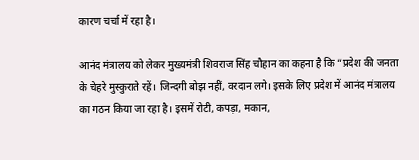कारण चर्चा में रहा है।

आनंद मंत्रालय को लेकर मुख्यमंत्री शिवराज सिंह चौहान का कहना है कि “प्रदेश की जनता के चेहरे मुस्कुराते रहें। जिन्दगी बोझ नहीं, वरदान लगे। इसके लिए प्रदेश में आनंद मंत्रालय का गठन किया जा रहा है। इसमें रोटी, कपड़ा, मकान,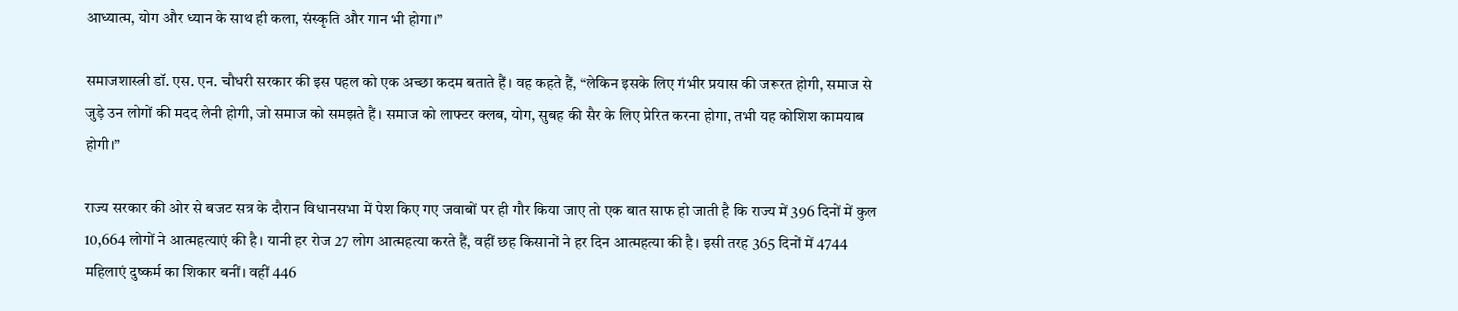आध्यात्म, योग और ध्यान के साथ ही कला, संस्कृति और गान भी होगा।”

समाजशास्त्री डॉ. एस. एन. चौधरी सरकार की इस पहल को एक अच्छा कदम बताते हैं। वह कहते हैं, “लेकिन इसके लिए गंभीर प्रयास की जरूरत होगी, समाज से जुड़े उन लोगों की मदद लेनी होगी, जो समाज को समझते हैं। समाज को लाफ्टर क्लब, योग, सुबह की सैर के लिए प्रेरित करना होगा, तभी यह कोशिश कामयाब होगी।”

राज्य सरकार की ओर से बजट सत्र के दौरान विधानसभा में पेश किए गए जवाबों पर ही गौर किया जाए तो एक बात साफ हो जाती है कि राज्य में 396 दिनों में कुल 10,664 लोगों ने आत्महत्याएं की है। यानी हर रोज 27 लोग आत्महत्या करते हैं, वहीं छह किसानों ने हर दिन आत्महत्या की है। इसी तरह 365 दिनों में 4744 महिलाएं दुष्कर्म का शिकार बनीं। वहीं 446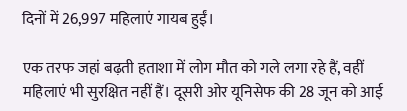दिनों में 26,997 महिलाएं गायब हुईं।

एक तरफ जहां बढ़ती हताशा में लोग मौत को गले लगा रहे हैं, वहीं महिलाएं भी सुरक्षित नहीं हैं। दूसरी ओर यूनिसेफ की 28 जून को आई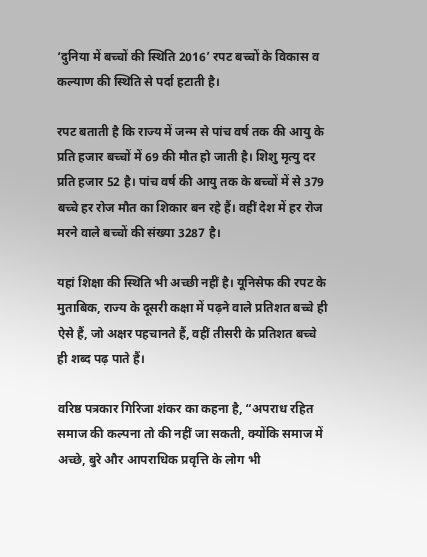‘दुनिया में बच्चों की स्थिति 2016’ रपट बच्चों के विकास व कल्याण की स्थिति से पर्दा हटाती है।

रपट बताती है कि राज्य में जन्म से पांच वर्ष तक की आयु के प्रति हजार बच्चों में 69 की मौत हो जाती है। शिशु मृत्यु दर प्रति हजार 52 है। पांच वर्ष की आयु तक के बच्चों में से 379 बच्चे हर रोज मौत का शिकार बन रहे हैं। वहीं देश में हर रोज मरने वाले बच्चों की संख्या 3287 है।

यहां शिक्षा की स्थिति भी अच्छी नहीं है। यूनिसेफ की रपट के मुताबिक, राज्य के दूसरी कक्षा में पढ़ने वाले प्रतिशत बच्चे ही ऐसे हैं, जो अक्षर पहचानते हैं, वहीं तीसरी के प्रतिशत बच्चे ही शब्द पढ़ पाते हैं।

वरिष्ठ पत्रकार गिरिजा शंकर का कहना है, “अपराध रहित समाज की कल्पना तो की नहीं जा सकती, क्योंकि समाज में अच्छे, बुरे और आपराधिक प्रवृत्ति के लोग भी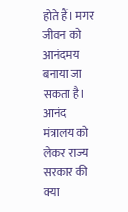होते हैं। मगर जीवन को आनंदमय बनाया जा सकता है। आनंद मंत्रालय को लेकर राज्य सरकार की क्या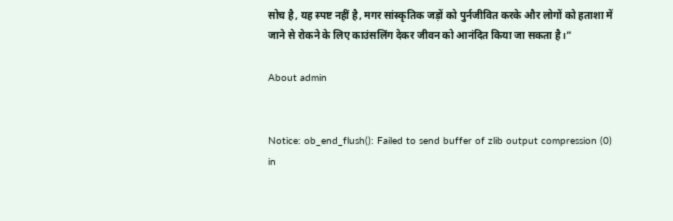सोच है, यह स्पष्ट नहीं है, मगर सांस्कृतिक जड़ों को पुर्नजीवित करके और लोगों को हताशा में जाने से रोकने के लिए काउंसलिंग देकर जीवन को आनंदित किया जा सकता है।”

About admin


Notice: ob_end_flush(): Failed to send buffer of zlib output compression (0) in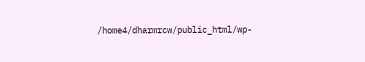/home4/dharmrcw/public_html/wp-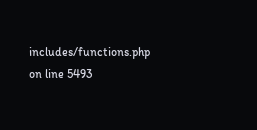includes/functions.php on line 5493